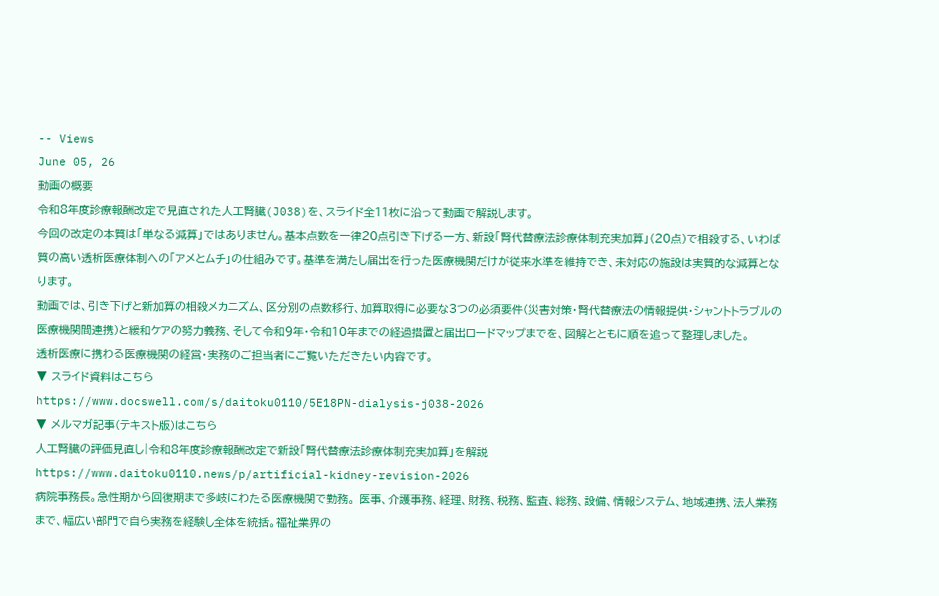-- Views
June 05, 26
動画の概要
令和8年度診療報酬改定で見直された人工腎臓(J038)を、スライド全11枚に沿って動画で解説します。
今回の改定の本質は「単なる減算」ではありません。基本点数を一律20点引き下げる一方、新設「腎代替療法診療体制充実加算」(20点)で相殺する、いわば質の高い透析医療体制への「アメとムチ」の仕組みです。基準を満たし届出を行った医療機関だけが従来水準を維持でき、未対応の施設は実質的な減算となります。
動画では、引き下げと新加算の相殺メカニズム、区分別の点数移行、加算取得に必要な3つの必須要件(災害対策・腎代替療法の情報提供・シャントトラブルの医療機関間連携)と緩和ケアの努力義務、そして令和9年・令和10年までの経過措置と届出ロードマップまでを、図解とともに順を追って整理しました。
透析医療に携わる医療機関の経営・実務のご担当者にご覧いただきたい内容です。
▼ スライド資料はこちら
https://www.docswell.com/s/daitoku0110/5E18PN-dialysis-j038-2026
▼ メルマガ記事(テキスト版)はこちら
人工腎臓の評価見直し|令和8年度診療報酬改定で新設「腎代替療法診療体制充実加算」を解説
https://www.daitoku0110.news/p/artificial-kidney-revision-2026
病院事務長。急性期から回復期まで多岐にわたる医療機関で勤務。 医事、介護事務、経理、財務、税務、監査、総務、設備、情報システム、地域連携、法人業務まで、幅広い部門で自ら実務を経験し全体を統括。福祉業界の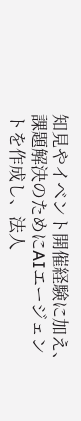知見やイベント開催経験に加え、課題解決のためにAIエージェントを作成し、法人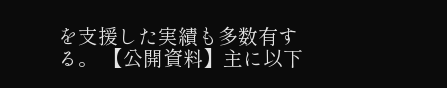を支援した実績も多数有する。 【公開資料】主に以下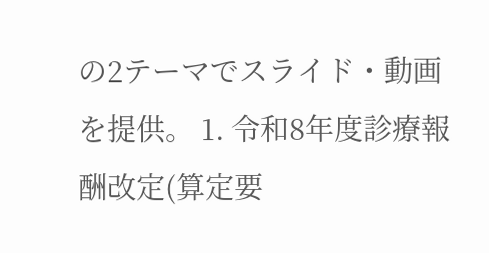の2テーマでスライド・動画を提供。 1. 令和8年度診療報酬改定(算定要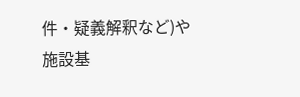件・疑義解釈など)や施設基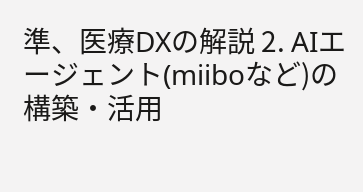準、医療DXの解説 2. AIエージェント(miiboなど)の構築・活用